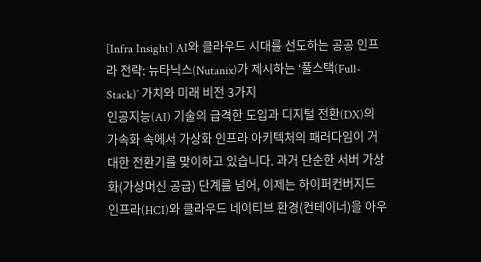[Infra Insight] AI와 클라우드 시대를 선도하는 공공 인프라 전략: 뉴타닉스(Nutanix)가 제시하는 ‘풀스택(Full-Stack)’ 가치와 미래 비전 3가지
인공지능(AI) 기술의 급격한 도입과 디지털 전환(DX)의 가속화 속에서 가상화 인프라 아키텍처의 패러다임이 거대한 전환기를 맞이하고 있습니다. 과거 단순한 서버 가상화(가상머신 공급) 단계를 넘어, 이제는 하이퍼컨버지드 인프라(HCI)와 클라우드 네이티브 환경(컨테이너)을 아우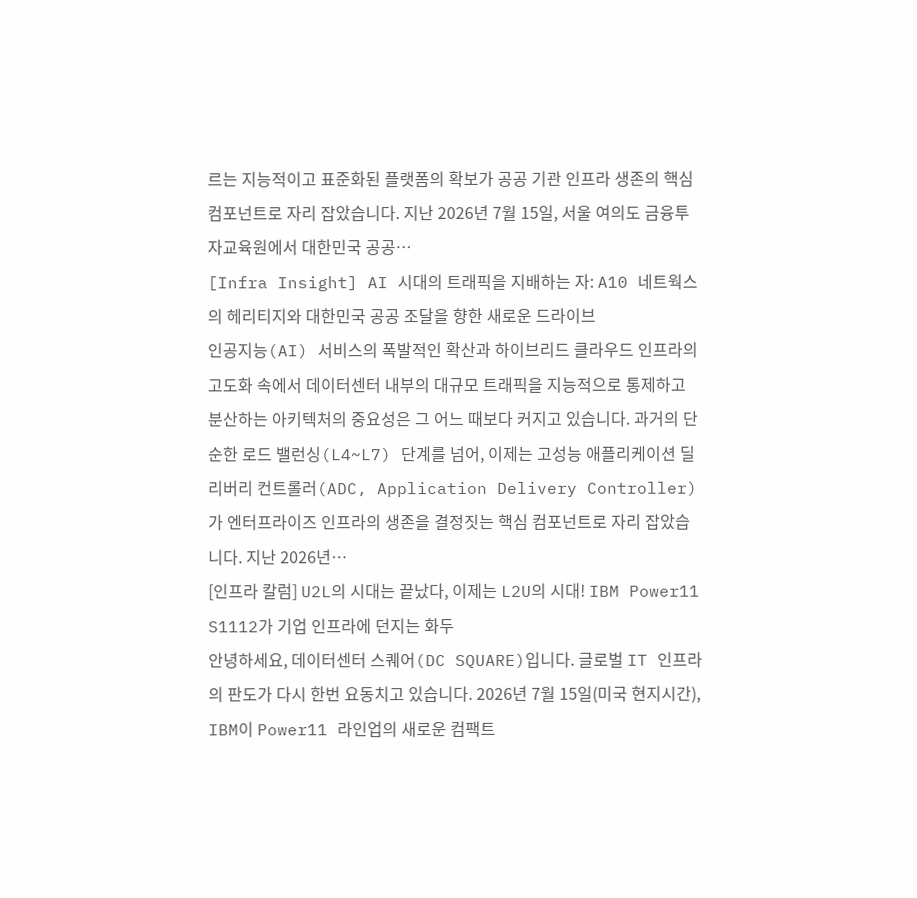르는 지능적이고 표준화된 플랫폼의 확보가 공공 기관 인프라 생존의 핵심 컴포넌트로 자리 잡았습니다. 지난 2026년 7월 15일, 서울 여의도 금융투자교육원에서 대한민국 공공…
[Infra Insight] AI 시대의 트래픽을 지배하는 자: A10 네트웍스의 헤리티지와 대한민국 공공 조달을 향한 새로운 드라이브
인공지능(AI) 서비스의 폭발적인 확산과 하이브리드 클라우드 인프라의 고도화 속에서 데이터센터 내부의 대규모 트래픽을 지능적으로 통제하고 분산하는 아키텍처의 중요성은 그 어느 때보다 커지고 있습니다. 과거의 단순한 로드 밸런싱(L4~L7) 단계를 넘어, 이제는 고성능 애플리케이션 딜리버리 컨트롤러(ADC, Application Delivery Controller)가 엔터프라이즈 인프라의 생존을 결정짓는 핵심 컴포넌트로 자리 잡았습니다. 지난 2026년…
[인프라 칼럼] U2L의 시대는 끝났다, 이제는 L2U의 시대! IBM Power11 S1112가 기업 인프라에 던지는 화두
안녕하세요, 데이터센터 스퀘어(DC SQUARE)입니다. 글로벌 IT 인프라의 판도가 다시 한번 요동치고 있습니다. 2026년 7월 15일(미국 현지시간), IBM이 Power11 라인업의 새로운 컴팩트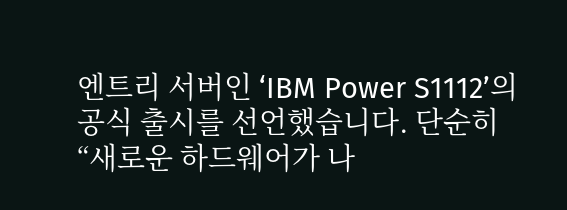엔트리 서버인 ‘IBM Power S1112’의 공식 출시를 선언했습니다. 단순히 “새로운 하드웨어가 나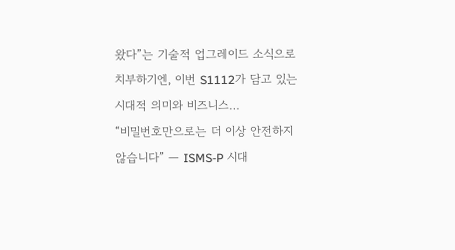왔다”는 기술적 업그레이드 소식으로 치부하기엔, 이번 S1112가 담고 있는 시대적 의미와 비즈니스…
“비밀번호만으로는 더 이상 안전하지 않습니다” — ISMS-P 시대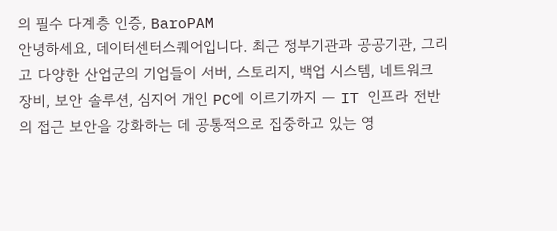의 필수 다계층 인증, BaroPAM
안녕하세요, 데이터센터스퀘어입니다. 최근 정부기관과 공공기관, 그리고 다양한 산업군의 기업들이 서버, 스토리지, 백업 시스템, 네트워크 장비, 보안 솔루션, 심지어 개인 PC에 이르기까지 — IT 인프라 전반의 접근 보안을 강화하는 데 공통적으로 집중하고 있는 영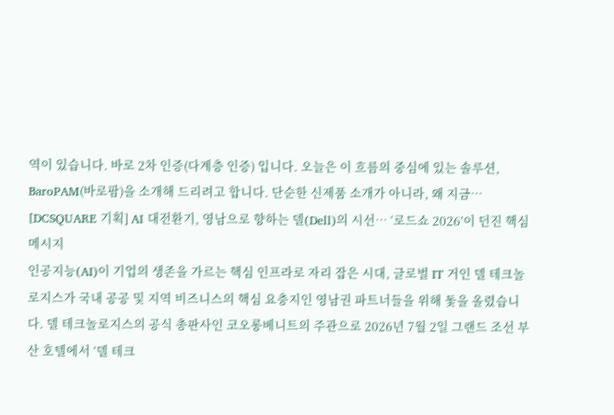역이 있습니다. 바로 2차 인증(다계층 인증) 입니다. 오늘은 이 흐름의 중심에 있는 솔루션, BaroPAM(바로팜)을 소개해 드리려고 합니다. 단순한 신제품 소개가 아니라, 왜 지금…
[DCSQUARE 기획] AI 대전환기, 영남으로 향하는 델(Dell)의 시선… ‘로드쇼 2026’이 던진 핵심 메시지
인공지능(AI)이 기업의 생존을 가르는 핵심 인프라로 자리 잡은 시대, 글로벌 IT 거인 델 테크놀로지스가 국내 공공 및 지역 비즈니스의 핵심 요충지인 영남권 파트너들을 위해 돛을 올렸습니다. 델 테크놀로지스의 공식 총판사인 코오롱베니트의 주관으로 2026년 7월 2일 그랜드 조선 부산 호텔에서 ‘델 테크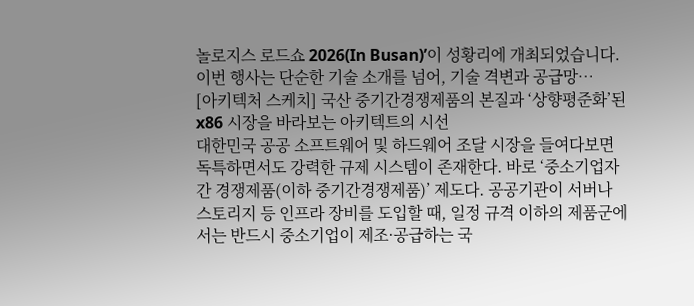놀로지스 로드쇼 2026(In Busan)’이 성황리에 개최되었습니다. 이번 행사는 단순한 기술 소개를 넘어, 기술 격변과 공급망…
[아키텍처 스케치] 국산 중기간경쟁제품의 본질과 ‘상향평준화’된 x86 시장을 바라보는 아키텍트의 시선
대한민국 공공 소프트웨어 및 하드웨어 조달 시장을 들여다보면 독특하면서도 강력한 규제 시스템이 존재한다. 바로 ‘중소기업자간 경쟁제품(이하 중기간경쟁제품)’ 제도다. 공공기관이 서버나 스토리지 등 인프라 장비를 도입할 때, 일정 규격 이하의 제품군에서는 반드시 중소기업이 제조·공급하는 국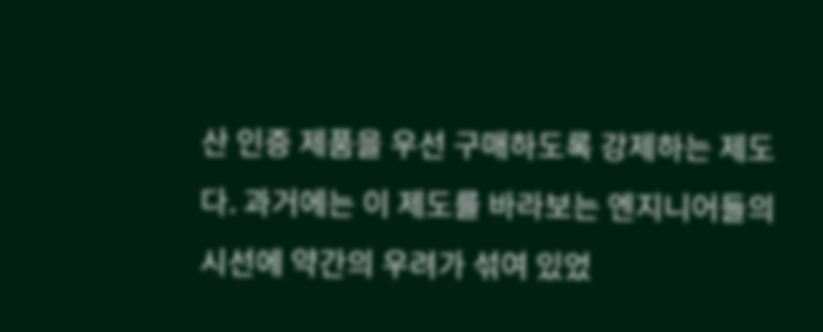산 인증 제품을 우선 구매하도록 강제하는 제도다. 과거에는 이 제도를 바라보는 엔지니어들의 시선에 약간의 우려가 섞여 있었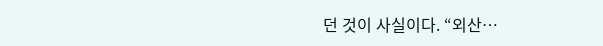던 것이 사실이다. “외산…